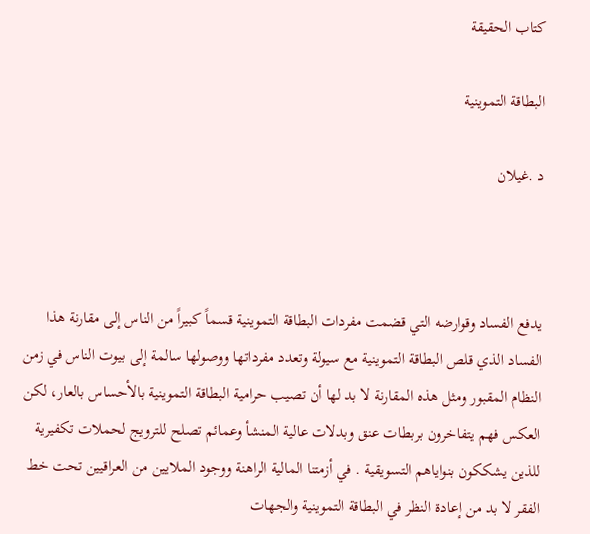كتاب الحقيقة

البطاقة التموينية

د .غيلان



يدفع الفساد وقوارضه التي قضمت مفردات البطاقة التموينية قسماً كبيراً من الناس إلى مقارنة هذا الفساد الذي قلص البطاقة التموينية مع سيولة وتعدد مفرداتها ووصولها سالمة إلى بيوت الناس في زمن النظام المقبور ومثل هذه المقارنة لا بد لها أن تصيب حرامية البطاقة التموينية بالأحساس بالعار، لكن العكس فهم يتفاخرون بربطات عنق وبدلات عالية المنشأ وعمائم تصلح للترويج لحملات تكفيرية للذين يشككون بنواياهم التسويقية . في أزمتنا المالية الراهنة ووجود الملايين من العراقيين تحت خط الفقر لا بد من إعادة النظر في البطاقة التموينية والجهات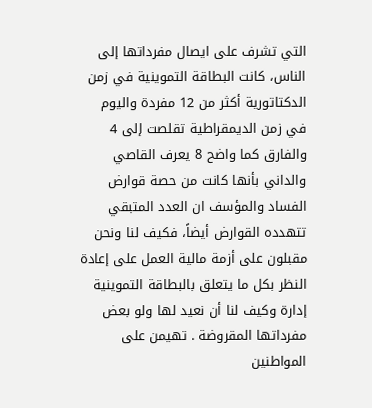التي تشرف على ايصال مفرداتها إلى الناس، كانت البطاقة التموينية في زمن الدكتاتورية أكثر من 12 مفردة واليوم في زمن الديمقراطية تقلصت إلى 4 والفارق كما واضح 8 يعرف القاصي والداني بأنها كانت من حصة قوارض الفساد والمؤسف ان العدد المتبقي تتهدده القوارض أيضاً، فكيف لنا ونحن مقبلون على أزمة مالية العمل على إعادة النظر بكل ما يتعلق بالبطاقة التموينية إدارة وكيف لنا أن نعيد لها ولو بعض مفرداتها المقروضة . تهيمن على المواطنين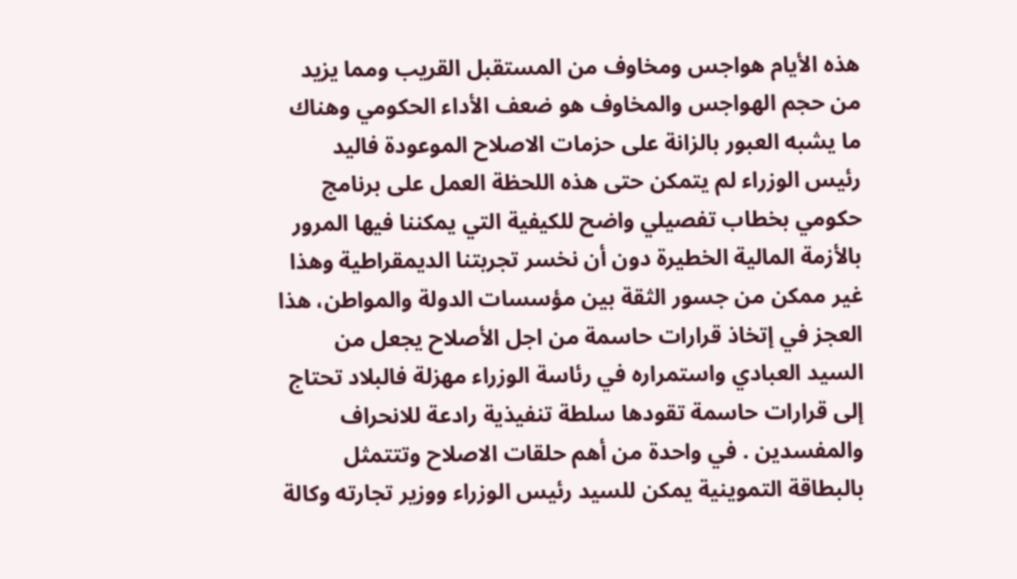هذه الأيام هواجس ومخاوف من المستقبل القريب ومما يزيد من حجم الهواجس والمخاوف هو ضعف الأداء الحكومي وهناك ما يشبه العبور بالزانة على حزمات الاصلاح الموعودة فاليد رئيس الوزراء لم يتمكن حتى هذه اللحظة العمل على برنامج حكومي بخطاب تفصيلي واضح للكيفية التي يمكننا فيها المرور بالأزمة المالية الخطيرة دون أن نخسر تجربتنا الديمقراطية وهذا غير ممكن من جسور الثقة بين مؤسسات الدولة والمواطن، هذا العجز في إتخاذ قرارات حاسمة من اجل الأصلاح يجعل من السيد العبادي واستمراره في رئاسة الوزراء مهزلة فالبلاد تحتاج إلى قرارات حاسمة تقودها سلطة تنفيذية رادعة للانحراف والمفسدين . في واحدة من أهم حلقات الاصلاح وتتتمثل بالبطاقة التموينية يمكن للسيد رئيس الوزراء ووزير تجارته وكالة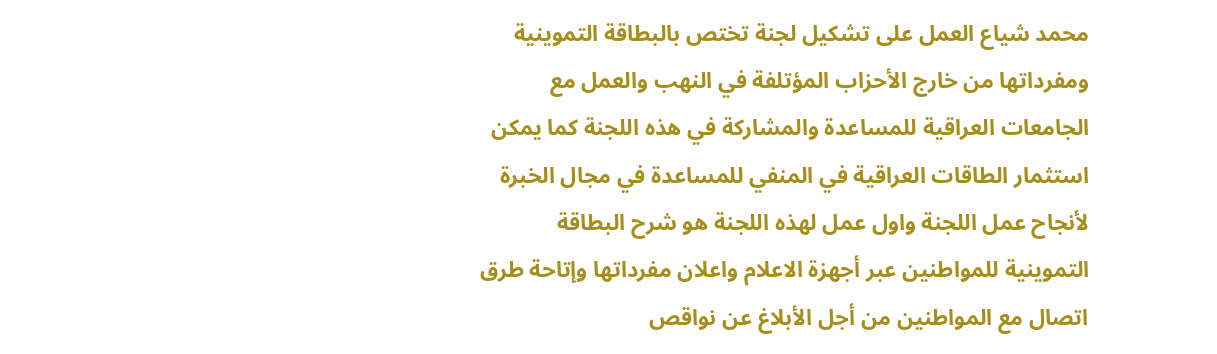محمد شياع العمل على تشكيل لجنة تختص بالبطاقة التموينية ومفرداتها من خارج الأحزاب المؤتلفة في النهب والعمل مع الجامعات العراقية للمساعدة والمشاركة في هذه اللجنة كما يمكن استثمار الطاقات العراقية في المنفي للمساعدة في مجال الخبرة لأنجاح عمل اللجنة واول عمل لهذه اللجنة هو شرح البطاقة التموينية للمواطنين عبر أجهزة الاعلام واعلان مفرداتها وإتاحة طرق اتصال مع المواطنين من أجل الأبلاغ عن نواقص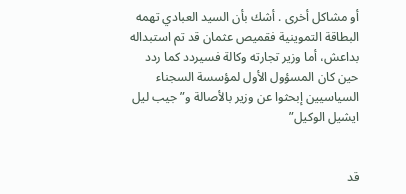أو مشاكل أخرى . أشك بأن السيد العبادي تهمه البطاقة التموينية فقميص عثمان قد تم استبداله بداعش، أما وزير تجارته وكالة فسيردد كما ردد حين كان المسؤول الأول لمؤسسة السجناء السياسيين إبحثوا عن وزير بالأصالة و”جيب ليل ايشيل الوكيل”


قد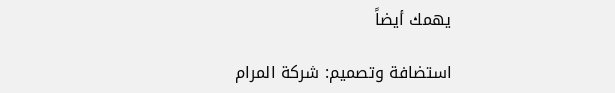يهمك أيضاً

استضافة وتصميم: شركة المرام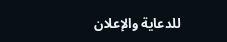للدعاية والإعلان